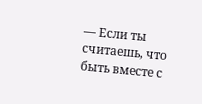— Если ты считаешь, что быть вместе с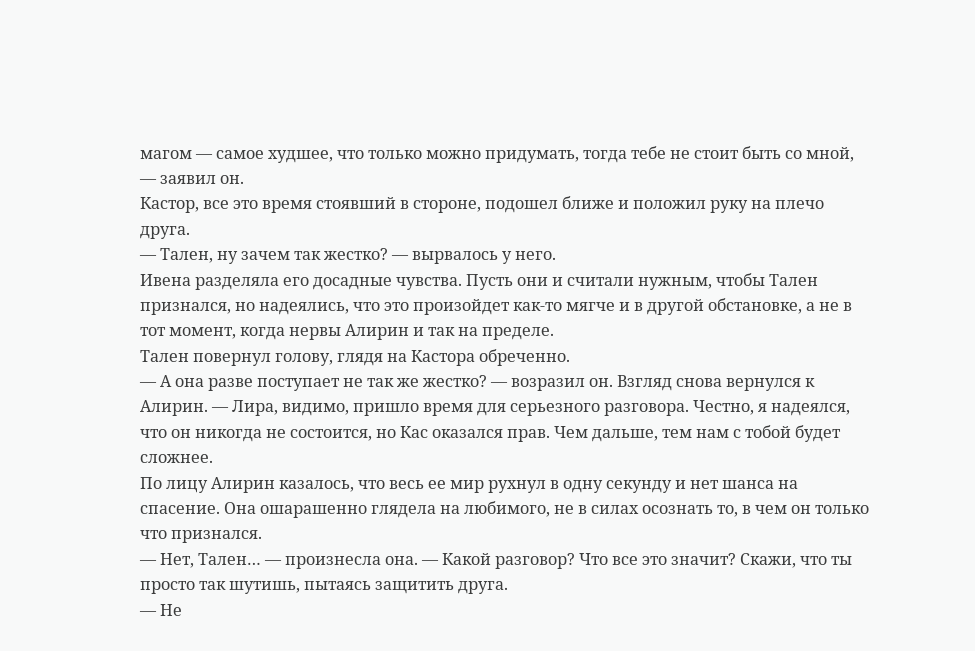магом — самое худшее, что только можно придумать, тогда тебе не стоит быть со мной, — заявил он.
Кастор, все это время стоявший в стороне, подошел ближе и положил руку на плечо друга.
— Тален, ну зачем так жестко? — вырвалось у него.
Ивена разделяла его досадные чувства. Пусть они и считали нужным, чтобы Тален признался, но надеялись, что это произойдет как-то мягче и в другой обстановке, а не в тот момент, когда нервы Алирин и так на пределе.
Тален повернул голову, глядя на Кастора обреченно.
— А она разве поступает не так же жестко? — возразил он. Взгляд снова вернулся к Алирин. — Лира, видимо, пришло время для серьезного разговора. Честно, я надеялся, что он никогда не состоится, но Кас оказался прав. Чем дальше, тем нам с тобой будет сложнее.
По лицу Алирин казалось, что весь ее мир рухнул в одну секунду и нет шанса на спасение. Она ошарашенно глядела на любимого, не в силах осознать то, в чем он только что признался.
— Нет, Тален… — произнесла она. — Какой разговор? Что все это значит? Скажи, что ты просто так шутишь, пытаясь защитить друга.
— Не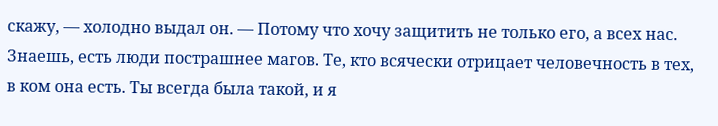скажу, — холодно выдал он. — Потому что хочу защитить не только его, а всех нас. Знаешь, есть люди пострашнее магов. Те, кто всячески отрицает человечность в тех, в ком она есть. Ты всегда была такой, и я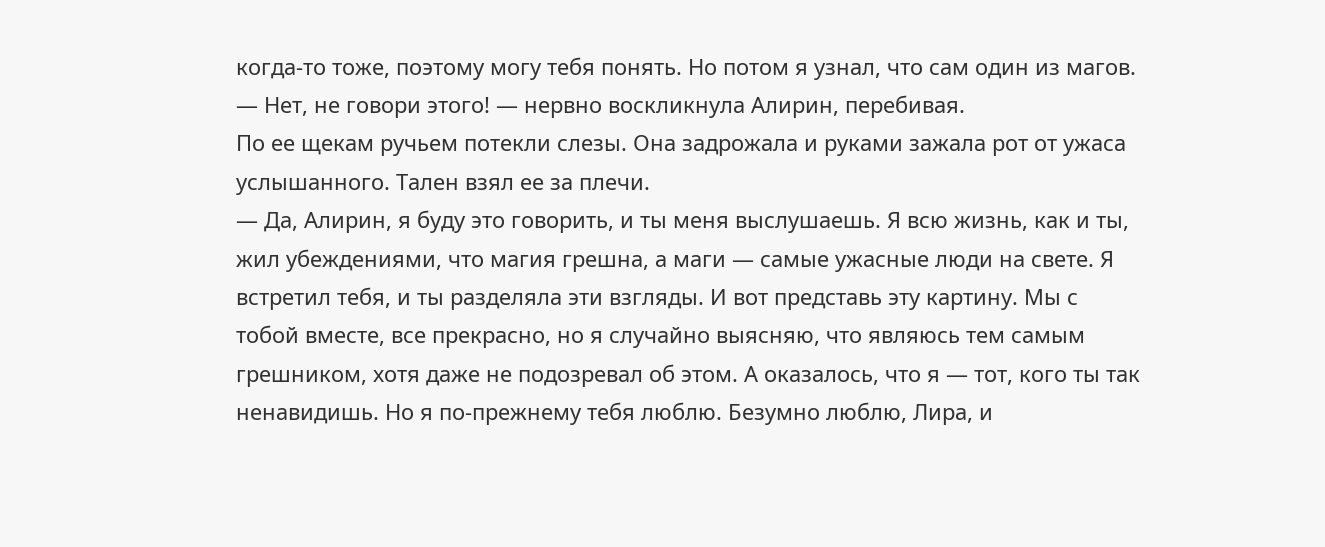когда-то тоже, поэтому могу тебя понять. Но потом я узнал, что сам один из магов.
— Нет, не говори этого! — нервно воскликнула Алирин, перебивая.
По ее щекам ручьем потекли слезы. Она задрожала и руками зажала рот от ужаса услышанного. Тален взял ее за плечи.
— Да, Алирин, я буду это говорить, и ты меня выслушаешь. Я всю жизнь, как и ты, жил убеждениями, что магия грешна, а маги — самые ужасные люди на свете. Я встретил тебя, и ты разделяла эти взгляды. И вот представь эту картину. Мы с тобой вместе, все прекрасно, но я случайно выясняю, что являюсь тем самым грешником, хотя даже не подозревал об этом. А оказалось, что я — тот, кого ты так ненавидишь. Но я по-прежнему тебя люблю. Безумно люблю, Лира, и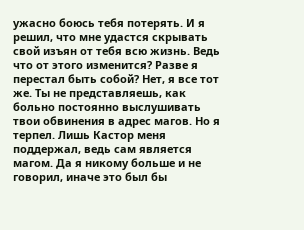ужасно боюсь тебя потерять. И я решил, что мне удастся скрывать свой изъян от тебя всю жизнь. Ведь что от этого изменится? Разве я перестал быть собой? Нет, я все тот же. Ты не представляешь, как больно постоянно выслушивать твои обвинения в адрес магов. Но я терпел. Лишь Кастор меня поддержал, ведь сам является магом. Да я никому больше и не говорил, иначе это был бы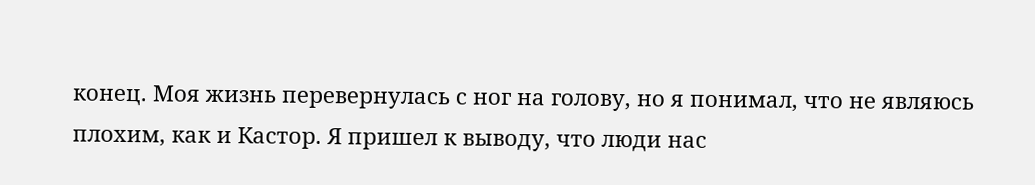конец. Моя жизнь перевернулась с ног на голову, но я понимал, что не являюсь плохим, как и Кастор. Я пришел к выводу, что люди нас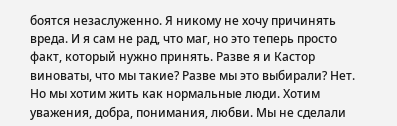боятся незаслуженно. Я никому не хочу причинять вреда. И я сам не рад, что маг, но это теперь просто факт, который нужно принять. Разве я и Кастор виноваты, что мы такие? Разве мы это выбирали? Нет. Но мы хотим жить как нормальные люди. Хотим уважения, добра, понимания, любви. Мы не сделали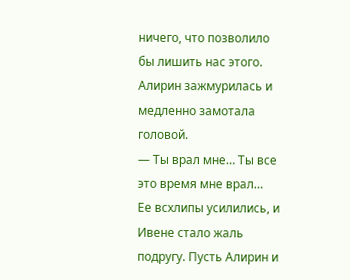ничего, что позволило бы лишить нас этого.
Алирин зажмурилась и медленно замотала головой.
— Ты врал мне… Ты все это время мне врал…
Ее всхлипы усилились, и Ивене стало жаль подругу. Пусть Алирин и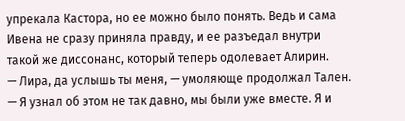упрекала Кастора, но ее можно было понять. Ведь и сама Ивена не сразу приняла правду, и ее разъедал внутри такой же диссонанс, который теперь одолевает Алирин.
— Лира, да услышь ты меня, — умоляюще продолжал Тален. — Я узнал об этом не так давно, мы были уже вместе. Я и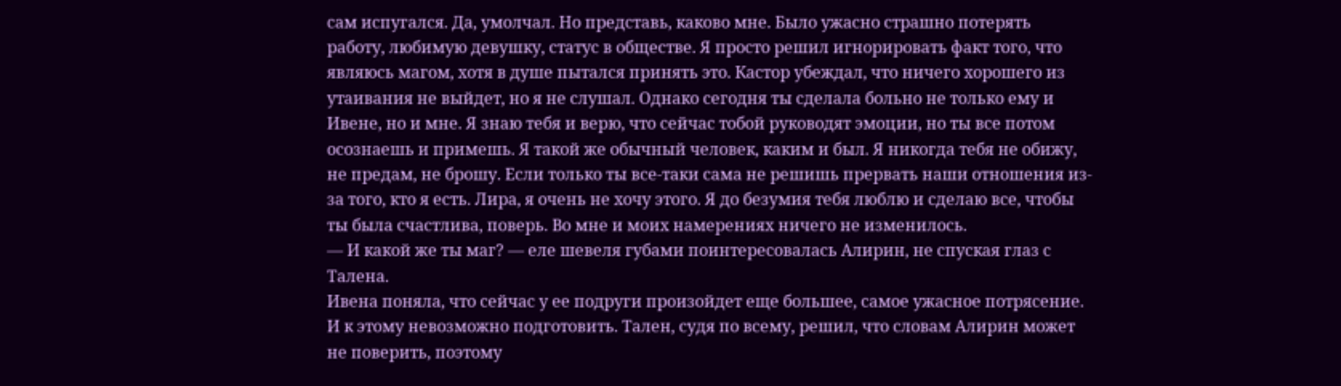сам испугался. Да, умолчал. Но представь, каково мне. Было ужасно страшно потерять работу, любимую девушку, статус в обществе. Я просто решил игнорировать факт того, что являюсь магом, хотя в душе пытался принять это. Кастор убеждал, что ничего хорошего из утаивания не выйдет, но я не слушал. Однако сегодня ты сделала больно не только ему и Ивене, но и мне. Я знаю тебя и верю, что сейчас тобой руководят эмоции, но ты все потом осознаешь и примешь. Я такой же обычный человек, каким и был. Я никогда тебя не обижу, не предам, не брошу. Если только ты все-таки сама не решишь прервать наши отношения из-за того, кто я есть. Лира, я очень не хочу этого. Я до безумия тебя люблю и сделаю все, чтобы ты была счастлива, поверь. Во мне и моих намерениях ничего не изменилось.
— И какой же ты маг? — еле шевеля губами поинтересовалась Алирин, не спуская глаз с Талена.
Ивена поняла, что сейчас у ее подруги произойдет еще большее, самое ужасное потрясение. И к этому невозможно подготовить. Тален, судя по всему, решил, что словам Алирин может не поверить, поэтому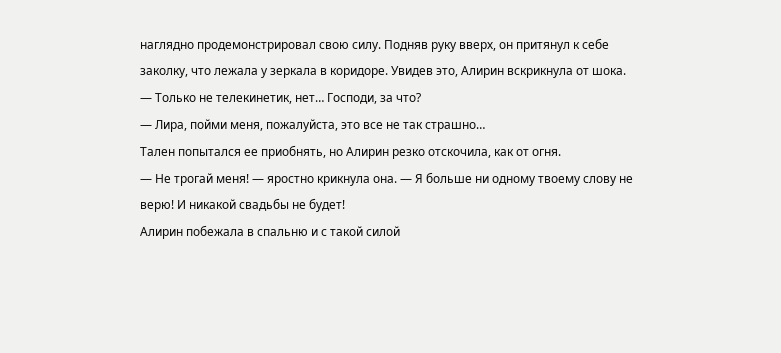наглядно продемонстрировал свою силу. Подняв руку вверх, он притянул к себе заколку, что лежала у зеркала в коридоре. Увидев это, Алирин вскрикнула от шока.
— Только не телекинетик, нет… Господи, за что?
— Лира, пойми меня, пожалуйста, это все не так страшно…
Тален попытался ее приобнять, но Алирин резко отскочила, как от огня.
— Не трогай меня! — яростно крикнула она. — Я больше ни одному твоему слову не верю! И никакой свадьбы не будет!
Алирин побежала в спальню и с такой силой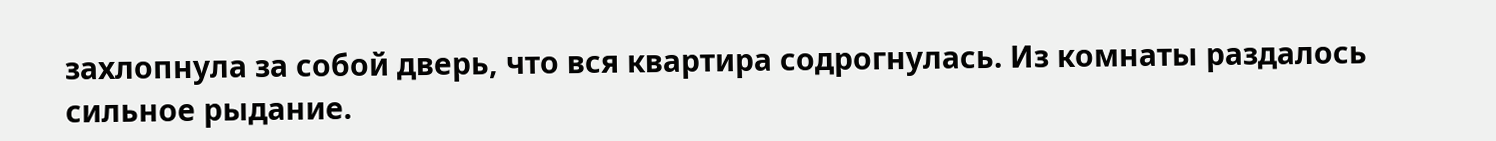захлопнула за собой дверь, что вся квартира содрогнулась. Из комнаты раздалось сильное рыдание.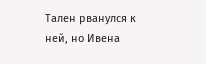Тален рванулся к ней, но Ивена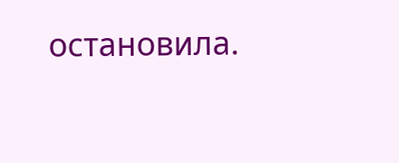остановила.